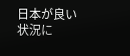日本が良い状況に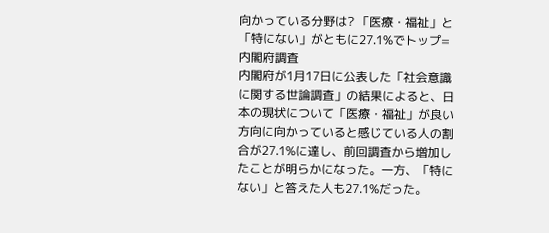向かっている分野は? 「医療・福祉」と「特にない」がともに27.1%でトップ=内閣府調査
内閣府が1月17日に公表した「社会意識に関する世論調査」の結果によると、日本の現状について「医療・福祉」が良い方向に向かっていると感じている人の割合が27.1%に達し、前回調査から増加したことが明らかになった。一方、「特にない」と答えた人も27.1%だった。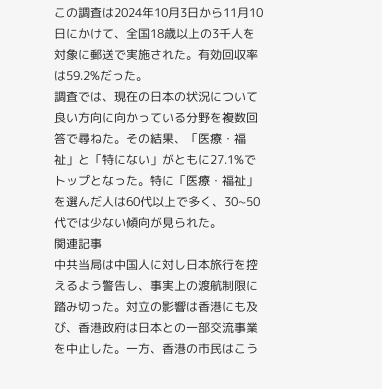この調査は2024年10月3日から11月10日にかけて、全国18歳以上の3千人を対象に郵送で実施された。有効回収率は59.2%だった。
調査では、現在の日本の状況について良い方向に向かっている分野を複数回答で尋ねた。その結果、「医療・福祉」と「特にない」がともに27.1%でトップとなった。特に「医療・福祉」を選んだ人は60代以上で多く、30~50代では少ない傾向が見られた。
関連記事
中共当局は中国人に対し日本旅行を控えるよう警告し、事実上の渡航制限に踏み切った。対立の影響は香港にも及び、香港政府は日本との一部交流事業を中止した。一方、香港の市民はこう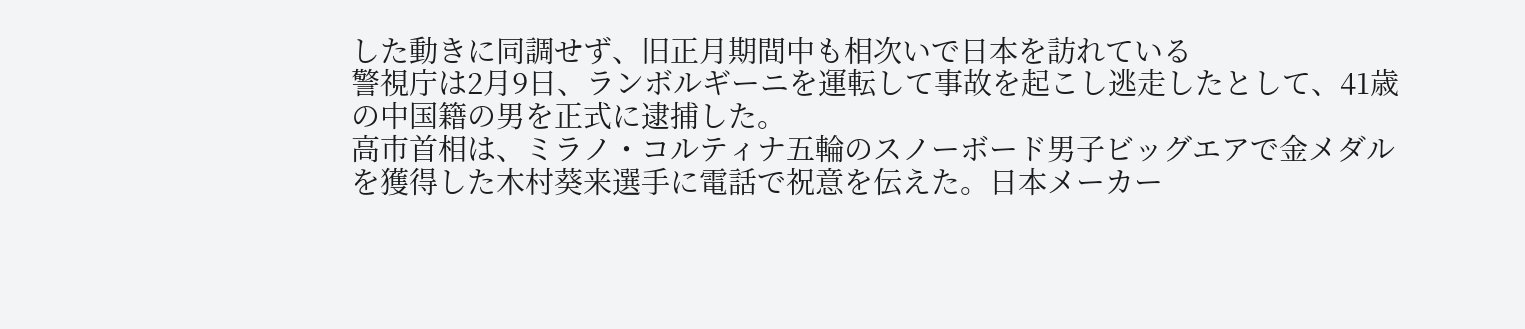した動きに同調せず、旧正月期間中も相次いで日本を訪れている
警視庁は2月9日、ランボルギーニを運転して事故を起こし逃走したとして、41歳の中国籍の男を正式に逮捕した。
高市首相は、ミラノ・コルティナ五輪のスノーボード男子ビッグエアで金メダルを獲得した木村葵来選手に電話で祝意を伝えた。日本メーカー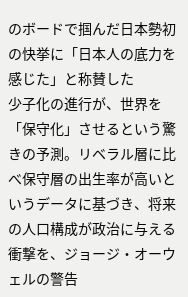のボードで掴んだ日本勢初の快挙に「日本人の底力を感じた」と称賛した
少子化の進行が、世界を「保守化」させるという驚きの予測。リベラル層に比べ保守層の出生率が高いというデータに基づき、将来の人口構成が政治に与える衝撃を、ジョージ・オーウェルの警告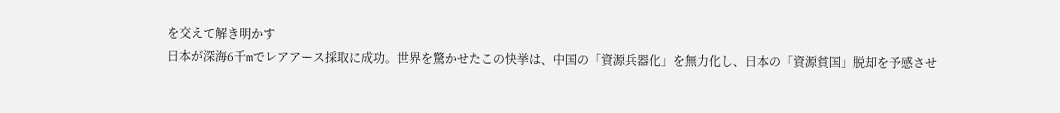を交えて解き明かす
日本が深海6千mでレアアース採取に成功。世界を驚かせたこの快挙は、中国の「資源兵器化」を無力化し、日本の「資源貧国」脱却を予感させ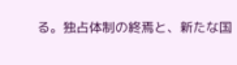る。独占体制の終焉と、新たな国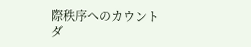際秩序へのカウントダ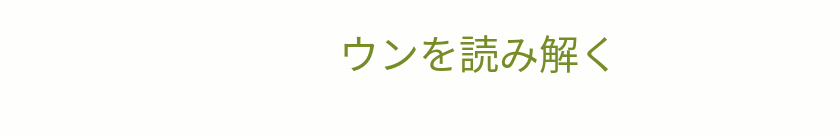ウンを読み解く